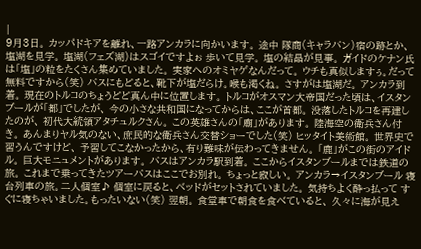|
9月3日。 カッパドキアを離れ、一路アンカラに向かいます。 途中 隊商(キャラバン)宿の跡とか、 塩湖を見学。 塩湖(フェズ湖)はスゴイですよぉ 歩いて見学。 塩の結晶が見事。 ガイドのケナン氏は「塩」の粒をたくさん集めていました。 実家へのオミヤゲなんだって。 ウチも真似しますぅ。だって無料ですから(笑) バスにもどると、靴下が塩だらけ。喉も渇くね。 さすがは塩湖だ。 アンカラ到着。 現在のトルコのちょうどど真ん中に位置します。 トルコがオスマン大帝国だった頃は、イスタンブールが「都」でしたが、 今の小さな共和国になってからは、ここが首都。 没落したトルコを再建したのが、 初代大統領アタチュルクさん。 この英雄さんの「廟」があります。 陸海空の衛兵さん付き。 あんまりヤル気のない、庶民的な衛兵さん交替ショーでした(笑) ヒッタイト美術館。 世界史で習うんですけど、 予習してこなかったから、有り難味が伝わってきません。 「鹿」がこの街のアイドル。 巨大モニュメントがあります。 バスはアンカラ駅到着。 ここからイスタンブールまでは鉄道の旅。 これまで乗ってきたツアーバスはここでお別れ。 ちょっと寂しい。 アンカラ→イスタンブール 寝台列車の旅。二人個室♪ 個室に戻ると、ベッドがセットされていました。 気持ちよく酔っ払って すぐに寝ちゃいました。もったいない(笑) 翌朝。 食堂車で朝食を食べていると、 久々に海が見え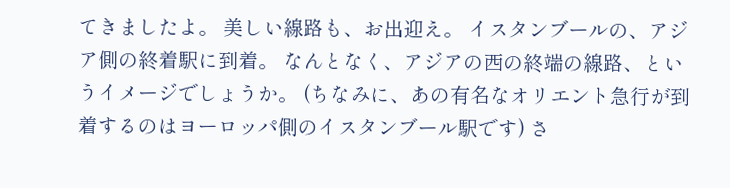てきましたよ。 美しい線路も、お出迎え。 イスタンブールの、アジア側の終着駅に到着。 なんとなく、アジアの西の終端の線路、というイメージでしょうか。 (ちなみに、あの有名なオリエント急行が到着するのはヨーロッパ側のイスタンブール駅です) さ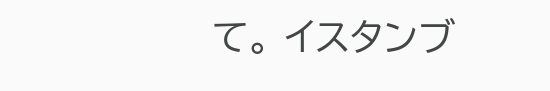て。 イスタンブ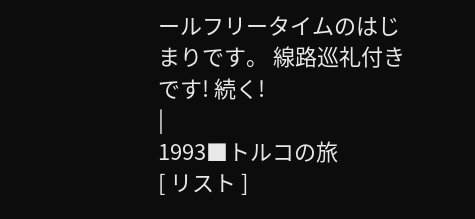ールフリータイムのはじまりです。 線路巡礼付きです! 続く!
|
1993■トルコの旅
[ リスト ]